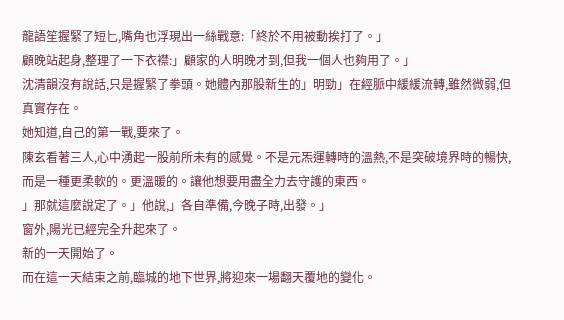龍語笙握緊了短匕,嘴角也浮現出一絲戰意:「終於不用被動挨打了。」
顧晚站起身,整理了一下衣襟:」顧家的人明晚才到,但我一個人也夠用了。」
沈清韻沒有說話,只是握緊了拳頭。她體內那股新生的」明勁」在經脈中緩緩流轉,雖然微弱,但真實存在。
她知道,自己的第一戰,要來了。
陳玄看著三人,心中湧起一股前所未有的感覺。不是元炁運轉時的溫熱,不是突破境界時的暢快,而是一種更柔軟的。更溫暖的。讓他想要用盡全力去守護的東西。
」那就這麼說定了。」他說,」各自準備,今晚子時,出發。」
窗外,陽光已經完全升起來了。
新的一天開始了。
而在這一天結束之前,臨城的地下世界,將迎來一場翻天覆地的變化。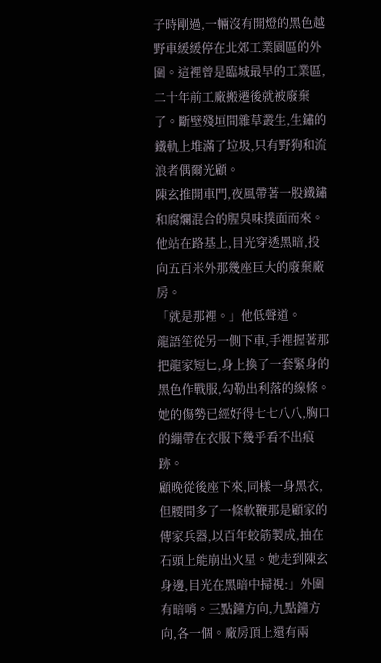子時剛過,一輛沒有開燈的黑色越野車緩緩停在北郊工業園區的外圍。這裡曾是臨城最早的工業區,二十年前工廠搬遷後就被廢棄了。斷壁殘垣間雜草叢生,生鏽的鐵軌上堆滿了垃圾,只有野狗和流浪者偶爾光顧。
陳玄推開車門,夜風帶著一股鐵鏽和腐爛混合的腥臭味撲面而來。他站在路基上,目光穿透黑暗,投向五百米外那幾座巨大的廢棄廠房。
「就是那裡。」他低聲道。
龍語笙從另一側下車,手裡握著那把龍家短匕,身上換了一套緊身的黑色作戰服,勾勒出利落的線條。她的傷勢已經好得七七八八,胸口的繃帶在衣服下幾乎看不出痕跡。
顧晚從後座下來,同樣一身黑衣,但腰間多了一條軟鞭那是顧家的傳家兵器,以百年蛟筋製成,抽在石頭上能崩出火星。她走到陳玄身邊,目光在黑暗中掃視:」外圍有暗哨。三點鐘方向,九點鐘方向,各一個。廠房頂上還有兩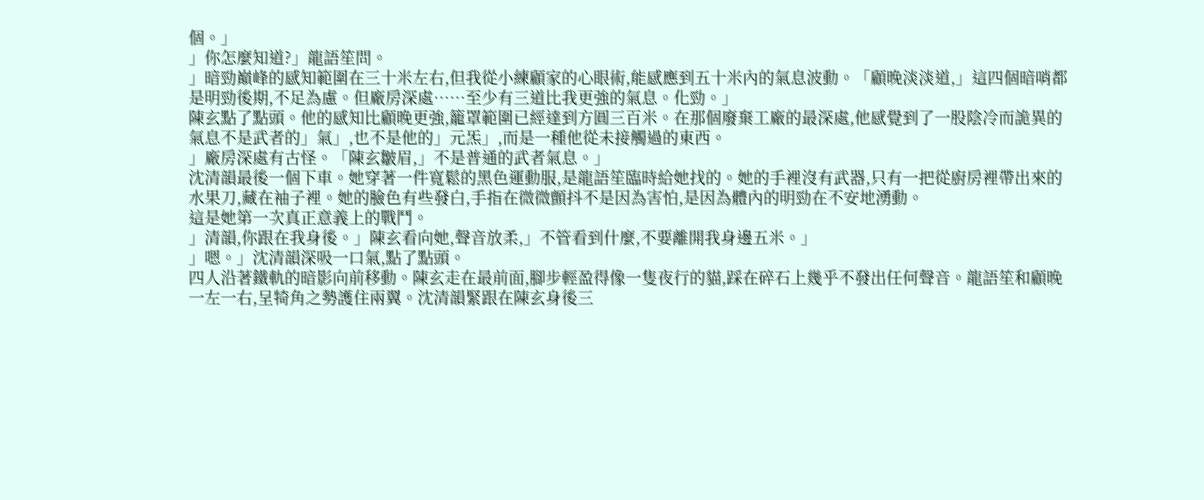個。」
」你怎麼知道?」龍語笙問。
」暗勁巔峰的感知範圍在三十米左右,但我從小練顧家的心眼術,能感應到五十米內的氣息波動。「顧晚淡淡道,」這四個暗哨都是明勁後期,不足為慮。但廠房深處……至少有三道比我更強的氣息。化勁。」
陳玄點了點頭。他的感知比顧晚更強,籠罩範圍已經達到方圓三百米。在那個廢棄工廠的最深處,他感覺到了一股陰冷而詭異的氣息不是武者的」氣」,也不是他的」元炁」,而是一種他從未接觸過的東西。
」廠房深處有古怪。「陳玄皺眉,」不是普通的武者氣息。」
沈清韻最後一個下車。她穿著一件寬鬆的黑色運動服,是龍語笙臨時給她找的。她的手裡沒有武器,只有一把從廚房裡帶出來的水果刀,藏在袖子裡。她的臉色有些發白,手指在微微顫抖不是因為害怕,是因為體內的明勁在不安地湧動。
這是她第一次真正意義上的戰鬥。
」清韻,你跟在我身後。」陳玄看向她,聲音放柔,」不管看到什麼,不要離開我身邊五米。」
」嗯。」沈清韻深吸一口氣,點了點頭。
四人沿著鐵軌的暗影向前移動。陳玄走在最前面,腳步輕盈得像一隻夜行的貓,踩在碎石上幾乎不發出任何聲音。龍語笙和顧晚一左一右,呈犄角之勢護住兩翼。沈清韻緊跟在陳玄身後三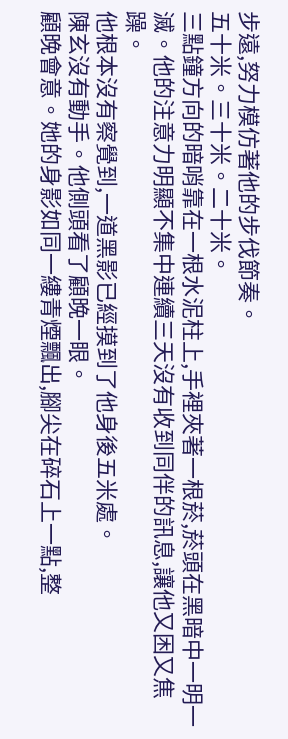步遠,努力模仿著他的步伐節奏。
五十米。三十米。二十米。
三點鐘方向的暗哨靠在一根水泥柱上,手裡夾著一根菸,菸頭在黑暗中一明一滅。他的注意力明顯不集中連續三天沒有收到同伴的訊息,讓他又困又焦躁。
他根本沒有察覺到,一道黑影已經摸到了他身後五米處。
陳玄沒有動手。他側頭看了顧晚一眼。
顧晚會意。她的身影如同一縷青煙飄出,腳尖在碎石上一點,整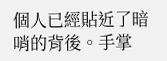個人已經貼近了暗哨的背後。手掌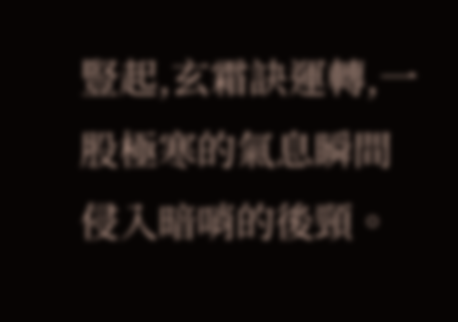豎起,玄霜訣運轉,一股極寒的氣息瞬間侵入暗哨的後頸。